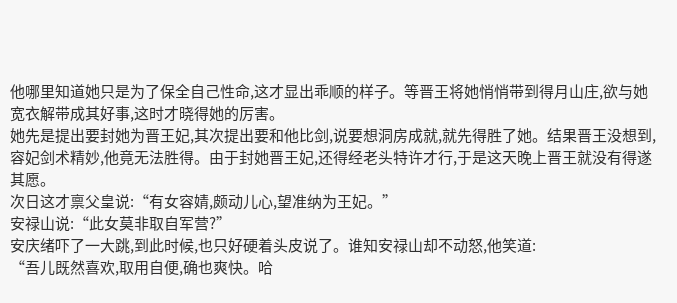他哪里知道她只是为了保全自己性命,这才显出乖顺的样子。等晋王将她悄悄带到得月山庄,欲与她宽衣解带成其好事,这时才晓得她的厉害。
她先是提出要封她为晋王妃,其次提出要和他比剑,说要想洞房成就,就先得胜了她。结果晋王没想到,容妃剑术精妙,他竟无法胜得。由于封她晋王妃,还得经老头特许才行,于是这天晚上晋王就没有得遂其愿。
次日这才禀父皇说:“有女容婧,颇动儿心,望准纳为王妃。”
安禄山说:“此女莫非取自军营?”
安庆绪吓了一大跳,到此时候,也只好硬着头皮说了。谁知安禄山却不动怒,他笑道:
“吾儿既然喜欢,取用自便,确也爽快。哈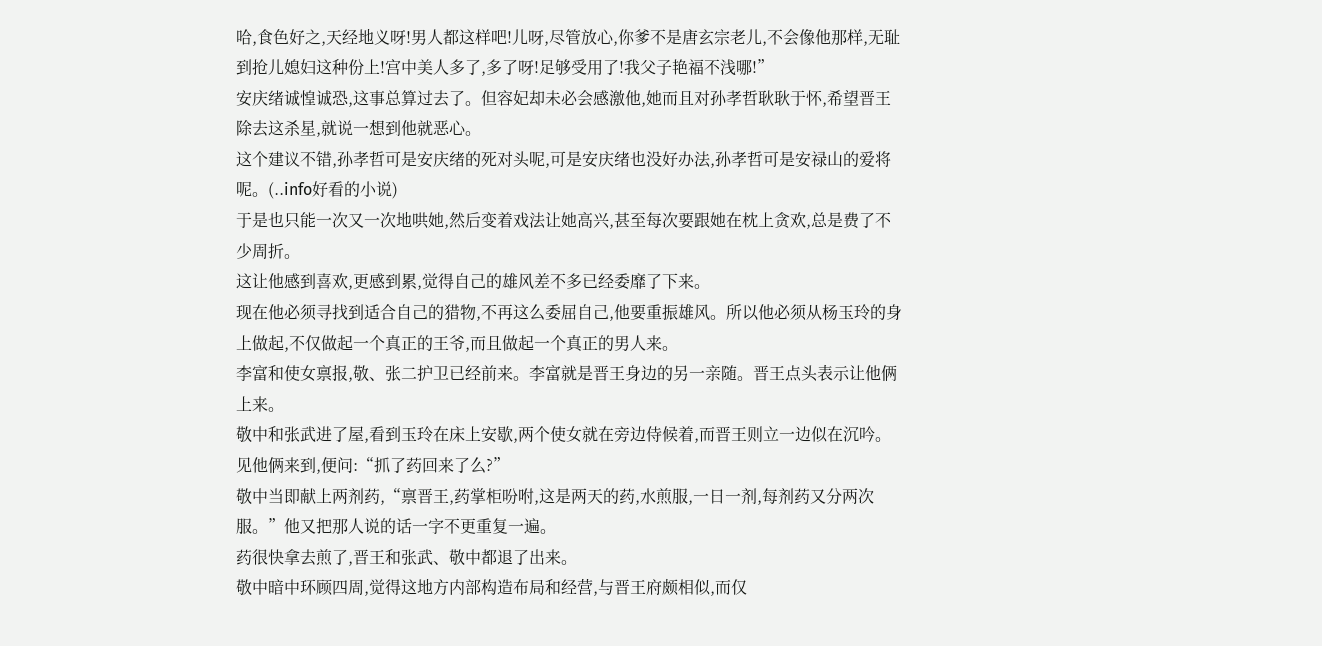哈,食色好之,天经地义呀!男人都这样吧!儿呀,尽管放心,你爹不是唐玄宗老儿,不会像他那样,无耻到抢儿媳妇这种份上!宫中美人多了,多了呀!足够受用了!我父子艳福不浅哪!”
安庆绪诚惶诚恐,这事总算过去了。但容妃却未必会感激他,她而且对孙孝哲耿耿于怀,希望晋王除去这杀星,就说一想到他就恶心。
这个建议不错,孙孝哲可是安庆绪的死对头呢,可是安庆绪也没好办法,孙孝哲可是安禄山的爱将呢。(..info好看的小说)
于是也只能一次又一次地哄她,然后变着戏法让她高兴,甚至每次要跟她在枕上贪欢,总是费了不少周折。
这让他感到喜欢,更感到累,觉得自己的雄风差不多已经委靡了下来。
现在他必须寻找到适合自己的猎物,不再这么委屈自己,他要重振雄风。所以他必须从杨玉玲的身上做起,不仅做起一个真正的王爷,而且做起一个真正的男人来。
李富和使女禀报,敬、张二护卫已经前来。李富就是晋王身边的另一亲随。晋王点头表示让他俩上来。
敬中和张武进了屋,看到玉玲在床上安歇,两个使女就在旁边侍候着,而晋王则立一边似在沉吟。
见他俩来到,便问:“抓了药回来了么?”
敬中当即献上两剂药,“禀晋王,药掌柜吩咐,这是两天的药,水煎服,一日一剂,每剂药又分两次服。”他又把那人说的话一字不更重复一遍。
药很快拿去煎了,晋王和张武、敬中都退了出来。
敬中暗中环顾四周,觉得这地方内部构造布局和经营,与晋王府颇相似,而仅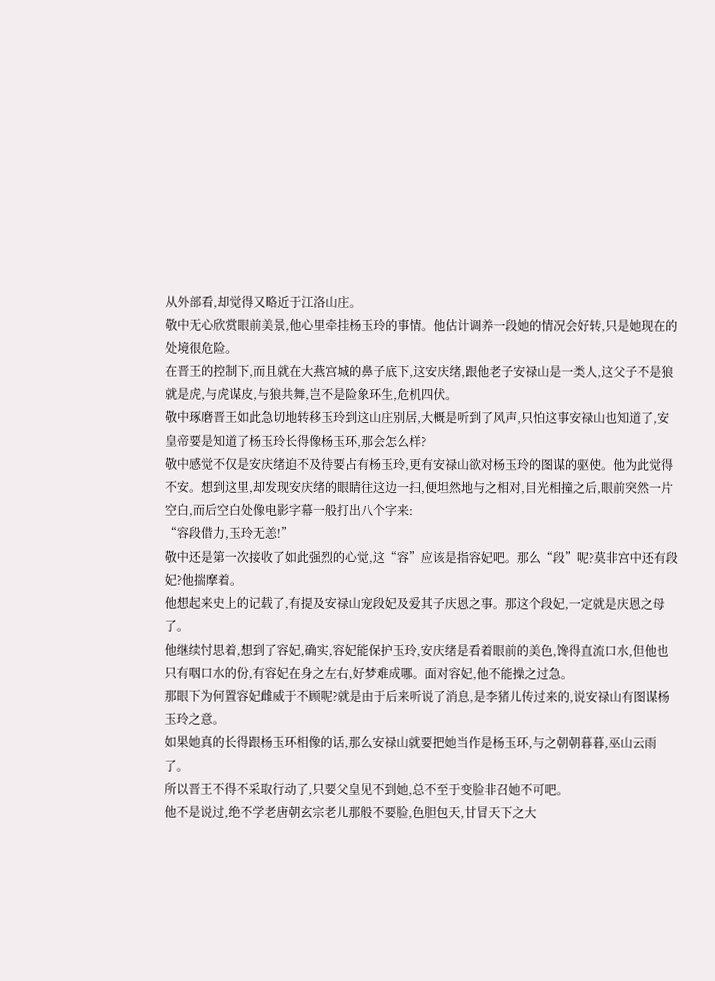从外部看,却觉得又略近于江洛山庄。
敬中无心欣赏眼前美景,他心里牵挂杨玉玲的事情。他估计调养一段她的情况会好转,只是她现在的处境很危险。
在晋王的控制下,而且就在大燕宫城的鼻子底下,这安庆绪,跟他老子安禄山是一类人,这父子不是狼就是虎,与虎谋皮,与狼共舞,岂不是险象环生,危机四伏。
敬中琢磨晋王如此急切地转移玉玲到这山庄别居,大概是听到了风声,只怕这事安禄山也知道了,安皇帝要是知道了杨玉玲长得像杨玉环,那会怎么样?
敬中感觉不仅是安庆绪迫不及待要占有杨玉玲,更有安禄山欲对杨玉玲的图谋的驱使。他为此觉得不安。想到这里,却发现安庆绪的眼睛往这边一扫,便坦然地与之相对,目光相撞之后,眼前突然一片空白,而后空白处像电影字幕一般打出八个字来:
“容段借力,玉玲无恙!”
敬中还是第一次接收了如此强烈的心觉,这“容”应该是指容妃吧。那么“段”呢?莫非宫中还有段妃?他揣摩着。
他想起来史上的记载了,有提及安禄山宠段妃及爱其子庆恩之事。那这个段妃,一定就是庆恩之母了。
他继续忖思着,想到了容妃,确实,容妃能保护玉玲,安庆绪是看着眼前的美色,馋得直流口水,但他也只有咽口水的份,有容妃在身之左右,好梦难成哪。面对容妃,他不能操之过急。
那眼下为何置容妃雌威于不顾呢?就是由于后来听说了消息,是李猪儿传过来的,说安禄山有图谋杨玉玲之意。
如果她真的长得跟杨玉环相像的话,那么安禄山就要把她当作是杨玉环,与之朝朝暮暮,巫山云雨了。
所以晋王不得不采取行动了,只要父皇见不到她,总不至于变脸非召她不可吧。
他不是说过,绝不学老唐朝玄宗老儿那般不要脸,色胆包天,甘冒天下之大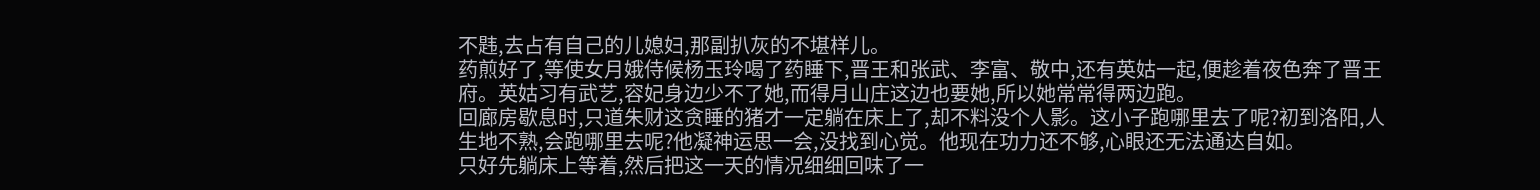不韪,去占有自己的儿媳妇,那副扒灰的不堪样儿。
药煎好了,等使女月娥侍候杨玉玲喝了药睡下,晋王和张武、李富、敬中,还有英姑一起,便趁着夜色奔了晋王府。英姑习有武艺,容妃身边少不了她,而得月山庄这边也要她,所以她常常得两边跑。
回廊房歇息时,只道朱财这贪睡的猪才一定躺在床上了,却不料没个人影。这小子跑哪里去了呢?初到洛阳,人生地不熟,会跑哪里去呢?他凝神运思一会,没找到心觉。他现在功力还不够,心眼还无法通达自如。
只好先躺床上等着,然后把这一天的情况细细回味了一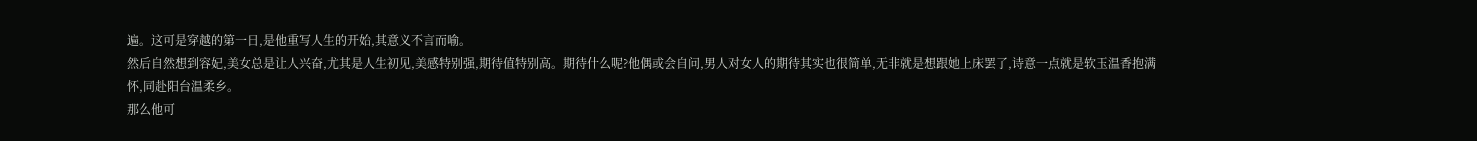遍。这可是穿越的第一日,是他重写人生的开始,其意义不言而喻。
然后自然想到容妃,美女总是让人兴奋,尤其是人生初见,美感特别强,期待值特别高。期待什么呢?他偶或会自问,男人对女人的期待其实也很简单,无非就是想跟她上床罢了,诗意一点就是软玉温香抱满怀,同赴阳台温柔乡。
那么他可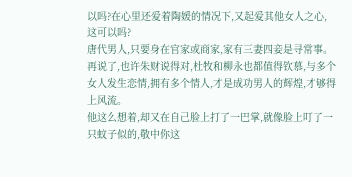以吗?在心里还爱着陶媛的情况下,又起爱其他女人之心,这可以吗?
唐代男人,只要身在官家或商家,家有三妻四妾是寻常事。再说了,也许朱财说得对,杜牧和柳永也都值得钦慕,与多个女人发生恋情,拥有多个情人,才是成功男人的辉煌,才够得上风流。
他这么想着,却又在自己脸上打了一巴掌,就像脸上叮了一只蚊子似的,敬中你这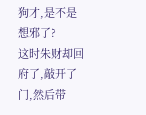狗才,是不是想邪了?
这时朱财却回府了,敲开了门,然后带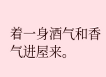着一身酒气和香气进屋来。